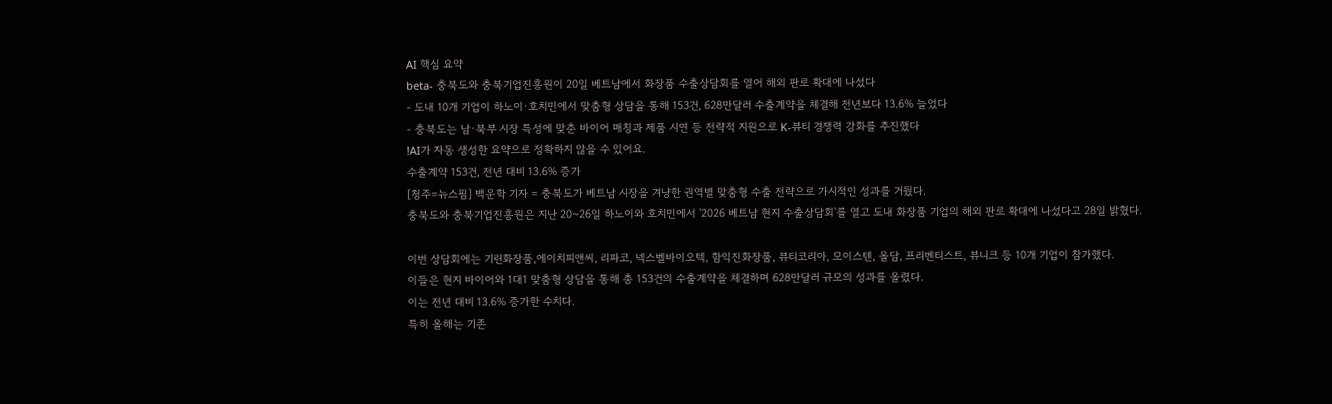AI 핵심 요약
beta- 충북도와 충북기업진흥원이 20일 베트남에서 화장품 수출상담회를 열어 해외 판로 확대에 나섰다
- 도내 10개 기업이 하노이·호치민에서 맞춤형 상담을 통해 153건, 628만달러 수출계약을 체결해 전년보다 13.6% 늘었다
- 충북도는 남·북부 시장 특성에 맞춘 바이어 매칭과 제품 시연 등 전략적 지원으로 K-뷰티 경쟁력 강화를 추진했다
!AI가 자동 생성한 요약으로 정확하지 않을 수 있어요.
수출계약 153건, 전년 대비 13.6% 증가
[청주=뉴스핌] 백운학 기자 = 충북도가 베트남 시장을 겨냥한 권역별 맞춤형 수출 전략으로 가시적인 성과를 거뒀다.
충북도와 충북기업진흥원은 지난 20~26일 하노이와 호치민에서 '2026 베트남 현지 수출상담회'를 열고 도내 화장품 기업의 해외 판로 확대에 나섰다고 28일 밝혔다.

이번 상담회에는 기린화장품,에이치피앤씨, 리파코, 넥스벨바이오텍, 함익진화장품, 뷰티코리아, 모이스텐, 올담, 프리벤티스트, 뷰니크 등 10개 기업이 참가했다.
이들은 현지 바이어와 1대1 맞춤형 상담을 통해 총 153건의 수출계약을 체결하며 628만달러 규모의 성과를 올렸다.
이는 전년 대비 13.6% 증가한 수치다.
특히 올해는 기존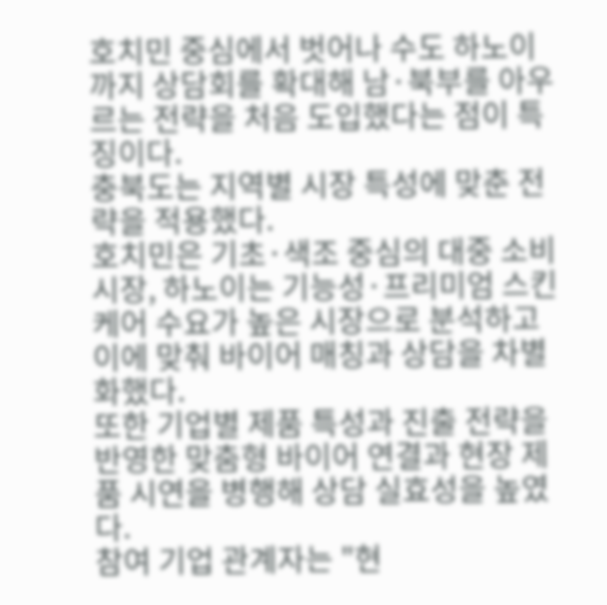호치민 중심에서 벗어나 수도 하노이까지 상담회를 확대해 남·북부를 아우르는 전략을 처음 도입했다는 점이 특징이다.
충북도는 지역별 시장 특성에 맞춘 전략을 적용했다.
호치민은 기초·색조 중심의 대중 소비시장, 하노이는 기능성·프리미엄 스킨케어 수요가 높은 시장으로 분석하고 이에 맞춰 바이어 매칭과 상담을 차별화했다.
또한 기업별 제품 특성과 진출 전략을 반영한 맞춤형 바이어 연결과 현장 제품 시연을 병행해 상담 실효성을 높였다.
참여 기업 관계자는 "현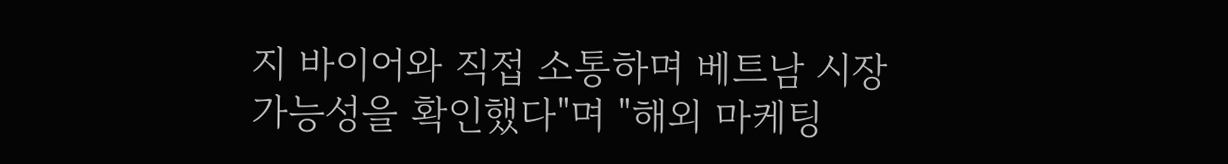지 바이어와 직접 소통하며 베트남 시장 가능성을 확인했다"며 "해외 마케팅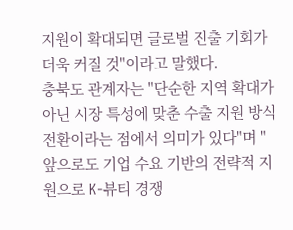지원이 확대되면 글로벌 진출 기회가 더욱 커질 것"이라고 말했다.
충북도 관계자는 "단순한 지역 확대가 아닌 시장 특성에 맞춘 수출 지원 방식 전환이라는 점에서 의미가 있다"며 "앞으로도 기업 수요 기반의 전략적 지원으로 K-뷰티 경쟁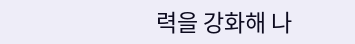력을 강화해 나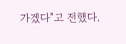가겠다"고 전했다.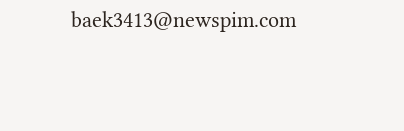baek3413@newspim.com